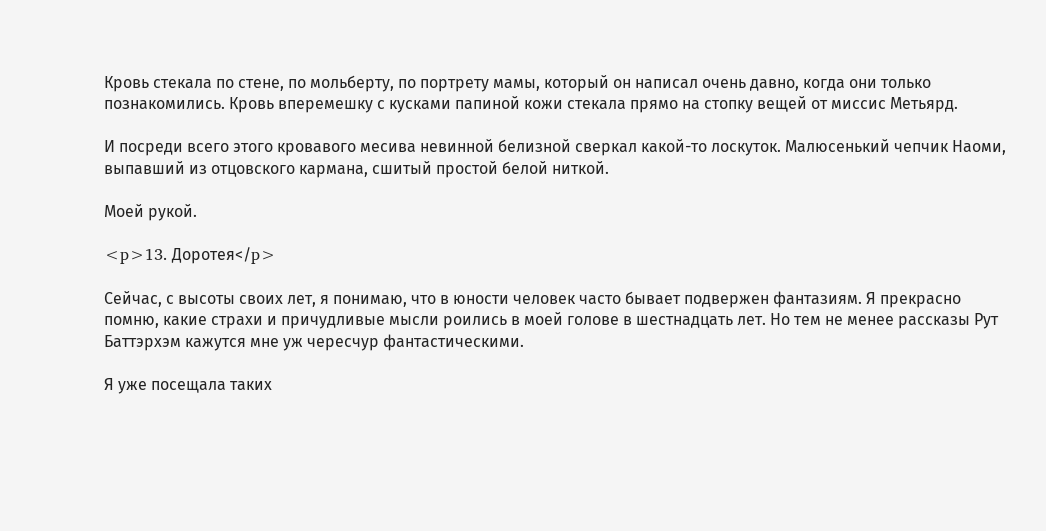Кровь стекала по стене, по мольберту, по портрету мамы, который он написал очень давно, когда они только познакомились. Кровь вперемешку с кусками папиной кожи стекала прямо на стопку вещей от миссис Метьярд.

И посреди всего этого кровавого месива невинной белизной сверкал какой-то лоскуток. Малюсенький чепчик Наоми, выпавший из отцовского кармана, сшитый простой белой ниткой.

Моей рукой.

<p>13. Доротея</p>

Сейчас, с высоты своих лет, я понимаю, что в юности человек часто бывает подвержен фантазиям. Я прекрасно помню, какие страхи и причудливые мысли роились в моей голове в шестнадцать лет. Но тем не менее рассказы Рут Баттэрхэм кажутся мне уж чересчур фантастическими.

Я уже посещала таких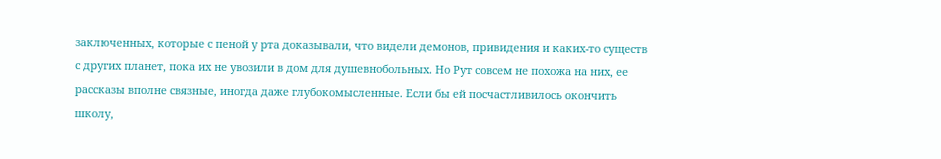заключенных, которые с пеной у рта доказывали, что видели демонов, привидения и каких-то существ с других планет, пока их не увозили в дом для душевнобольных. Но Рут совсем не похожа на них, ее рассказы вполне связные, иногда даже глубокомысленные. Если бы ей посчастливилось окончить школу,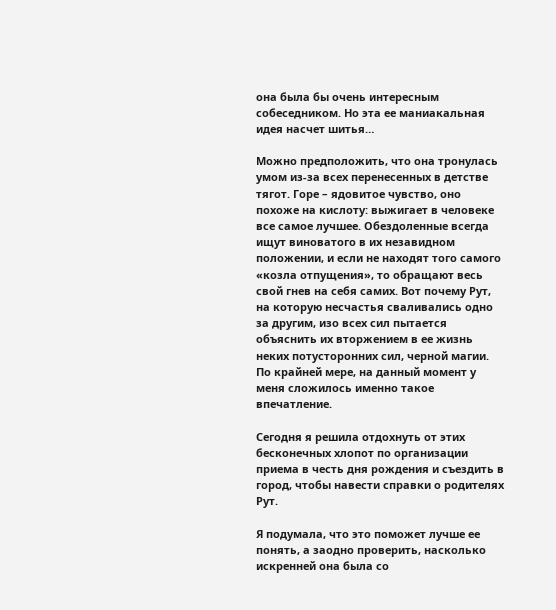она была бы очень интересным собеседником. Но эта ее маниакальная идея насчет шитья…

Можно предположить, что она тронулась умом из-за всех перенесенных в детстве тягот. Горе – ядовитое чувство, оно похоже на кислоту: выжигает в человеке все самое лучшее. Обездоленные всегда ищут виноватого в их незавидном положении, и если не находят того самого «козла отпущения», то обращают весь свой гнев на себя самих. Вот почему Рут, на которую несчастья сваливались одно за другим, изо всех сил пытается объяснить их вторжением в ее жизнь неких потусторонних сил, черной магии. По крайней мере, на данный момент у меня сложилось именно такое впечатление.

Сегодня я решила отдохнуть от этих бесконечных хлопот по организации приема в честь дня рождения и съездить в город, чтобы навести справки о родителях Рут.

Я подумала, что это поможет лучше ее понять, а заодно проверить, насколько искренней она была со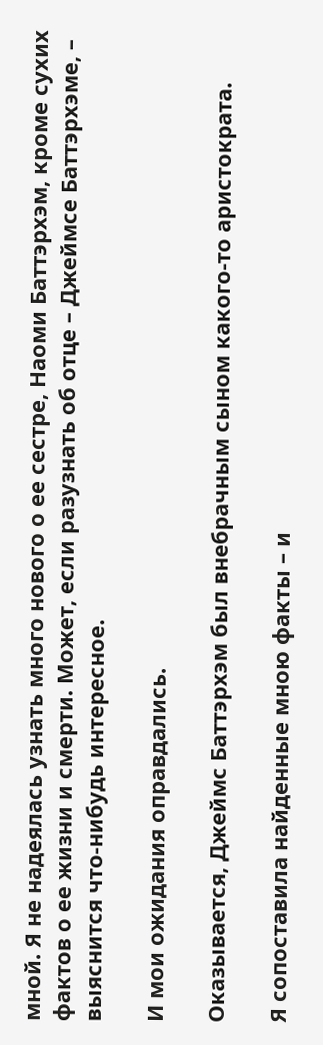мной. Я не надеялась узнать много нового о ее сестре, Наоми Баттэрхэм, кроме сухих фактов о ее жизни и смерти. Может, если разузнать об отце – Джеймсе Баттэрхэме, – выяснится что-нибудь интересное.

И мои ожидания оправдались.

Оказывается, Джеймс Баттэрхэм был внебрачным сыном какого-то аристократа.

Я сопоставила найденные мною факты – и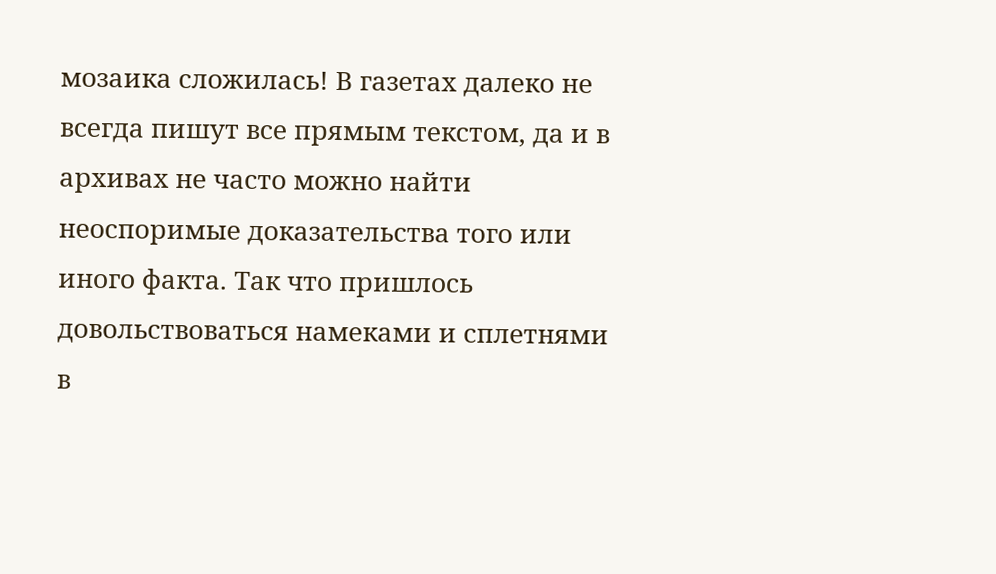мозаика сложилась! В газетах далеко не всегда пишут все прямым текстом, да и в архивах не часто можно найти неоспоримые доказательства того или иного факта. Так что пришлось довольствоваться намеками и сплетнями в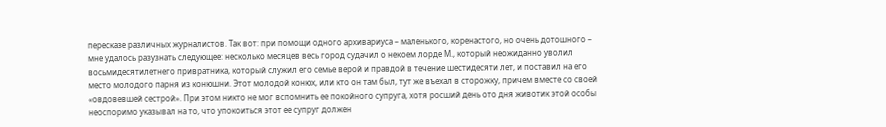пересказе различных журналистов. Так вот: при помощи одного архивариуса – маленького, коренастого, но очень дотошного – мне удалось разузнать следующее: несколько месяцев весь город судачил о некоем лорде М., который неожиданно уволил восьмидесятилетнего привратника, который служил его семье верой и правдой в течение шестидесяти лет, и поставил на его место молодого парня из конюшни. Этот молодой конюх, или кто он там был, тут же въехал в сторожку, причем вместе со своей «овдовевшей сестрой». При этом никто не мог вспомнить ее покойного супруга, хотя росший день ото дня животик этой особы неоспоримо указывал на то, что упокоиться этот ее супруг должен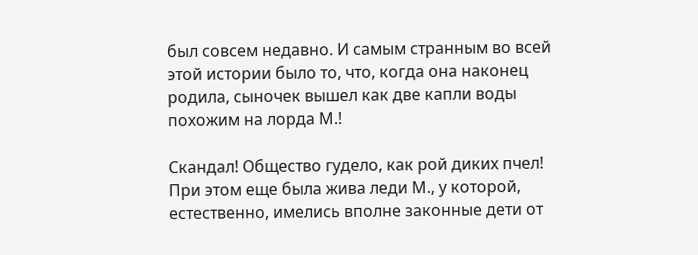был совсем недавно. И самым странным во всей этой истории было то, что, когда она наконец родила, сыночек вышел как две капли воды похожим на лорда М.!

Скандал! Общество гудело, как рой диких пчел! При этом еще была жива леди М., у которой, естественно, имелись вполне законные дети от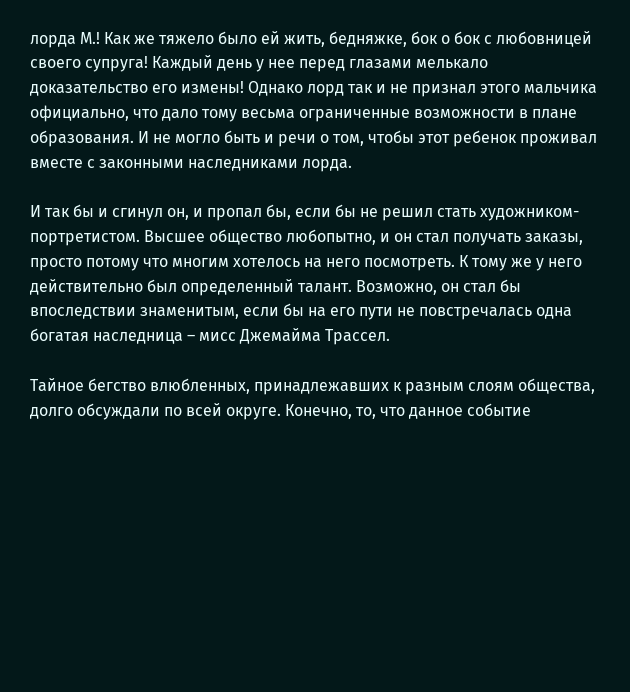лорда М.! Как же тяжело было ей жить, бедняжке, бок о бок с любовницей своего супруга! Каждый день у нее перед глазами мелькало доказательство его измены! Однако лорд так и не признал этого мальчика официально, что дало тому весьма ограниченные возможности в плане образования. И не могло быть и речи о том, чтобы этот ребенок проживал вместе с законными наследниками лорда.

И так бы и сгинул он, и пропал бы, если бы не решил стать художником-портретистом. Высшее общество любопытно, и он стал получать заказы, просто потому что многим хотелось на него посмотреть. К тому же у него действительно был определенный талант. Возможно, он стал бы впоследствии знаменитым, если бы на его пути не повстречалась одна богатая наследница – мисс Джемайма Трассел.

Тайное бегство влюбленных, принадлежавших к разным слоям общества, долго обсуждали по всей округе. Конечно, то, что данное событие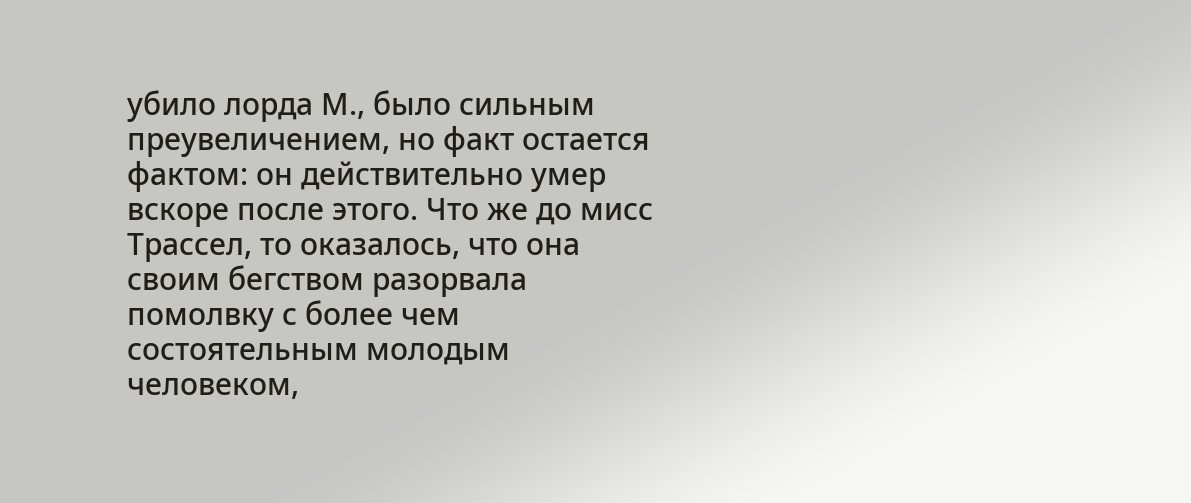убило лорда М., было сильным преувеличением, но факт остается фактом: он действительно умер вскоре после этого. Что же до мисс Трассел, то оказалось, что она своим бегством разорвала помолвку с более чем состоятельным молодым человеком,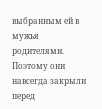выбранным ей в мужья родителями. Поэтому они навсегда закрыли перед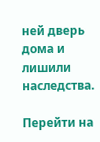ней дверь дома и лишили наследства.

Перейти на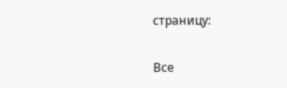страницу:

Все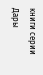книги серии Дары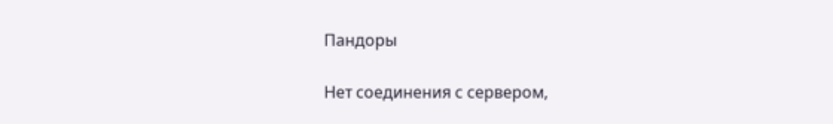Пандоры

Нет соединения с сервером,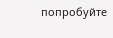попробуйте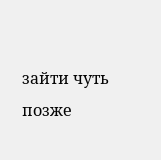зайти чуть позже